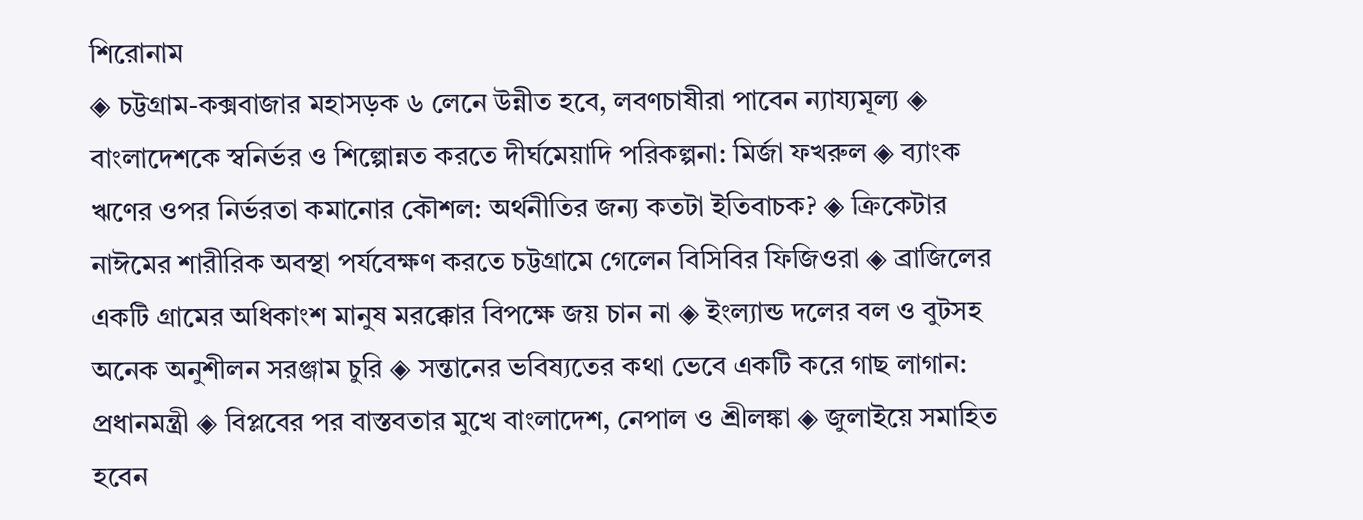শিরোনাম
◈ চট্টগ্রাম-কক্সবাজার মহাসড়ক ৬ লেনে উন্নীত হবে, লবণচাষীরা পাবেন ন্যায্যমূল্য ◈ বাংলাদেশকে স্বনির্ভর ও শিল্পোন্নত করতে দীর্ঘমেয়াদি পরিকল্পনা: মির্জা ফখরুল ◈ ব্যাংক ঋণের ওপর নির্ভরতা কমানোর কৌশল: অর্থনীতির জন্য কতটা ইতিবাচক? ◈ ক্রিকেটার নাঈমের শারী‌রিক অবস্থা পর্যবেক্ষণ করতে চট্টগ্রামে গে‌লেন বিসিবির ফিজিওরা ◈ ব্রাজিলের এক‌টি গ্রামের অধিকাংশ মানুষ মরক্কোর বিপক্ষে জয় চান না ◈ ইংল্যান্ড দ‌লের বল ও বুটসহ অ‌নেক অনুশীলন সরঞ্জাম চুরি ◈ সন্তানের ভবিষ্যতের কথা ভেবে একটি করে গাছ লাগান: প্রধানমন্ত্রী ◈ বিপ্লবের পর বাস্তবতার মুখে বাংলাদেশ, নেপাল ও শ্রীলঙ্কা ◈ জুলাইয়ে সমাহিত হবেন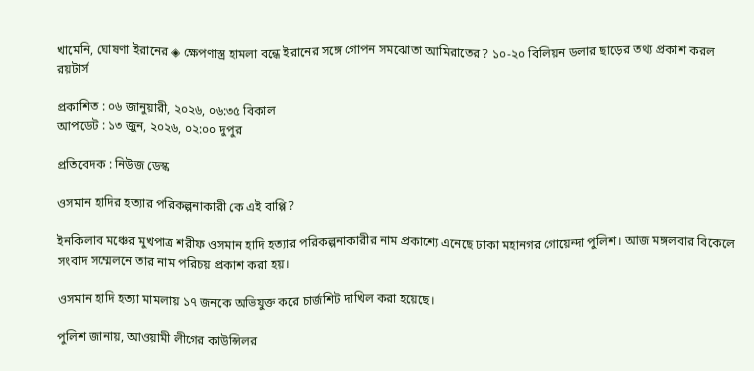খামেনি, ঘোষণা ইরানের ◈ ক্ষেপণাস্ত্র হামলা বন্ধে ইরানের সঙ্গে গোপন সমঝোতা আমিরাতের? ১০-২০ বিলিয়ন ডলার ছাড়ের তথ্য প্রকাশ করল রয়টার্স

প্রকাশিত : ০৬ জানুয়ারী, ২০২৬, ০৬:৩৫ বিকাল
আপডেট : ১৩ জুন, ২০২৬, ০২:০০ দুপুর

প্রতিবেদক : নিউজ ডেস্ক

ওসমান হাদির হত্যার পরিকল্পনাকারী কে এই বাপ্পি?

ইনকিলাব মঞ্চের মুখপাত্র শরীফ ওসমান হাদি হত্যার পরিকল্পনাকারীর নাম প্রকাশ্যে এনেছে ঢাকা মহানগর গোয়েন্দা পুলিশ। আজ মঙ্গলবার বিকেলে সংবাদ সম্মেলনে তার নাম পরিচয় প্রকাশ করা হয়।

ওসমান হাদি হত্যা মামলায় ১৭ জনকে অভিযুক্ত করে চার্জশিট দাখিল করা হয়েছে।

পুলিশ জানায়, আওয়ামী লীগের কাউন্সিলর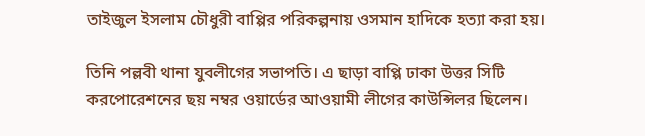তাইজুল ইসলাম চৌধুরী বাপ্পির পরিকল্পনায় ওসমান হাদিকে হত্যা করা হয়।

তিনি পল্লবী থানা যুবলীগের সভাপতি। এ ছাড়া বাপ্পি ঢাকা উত্তর সিটি করপোরেশনের ছয় নম্বর ওয়ার্ডের আওয়ামী লীগের কাউন্সিলর ছিলেন।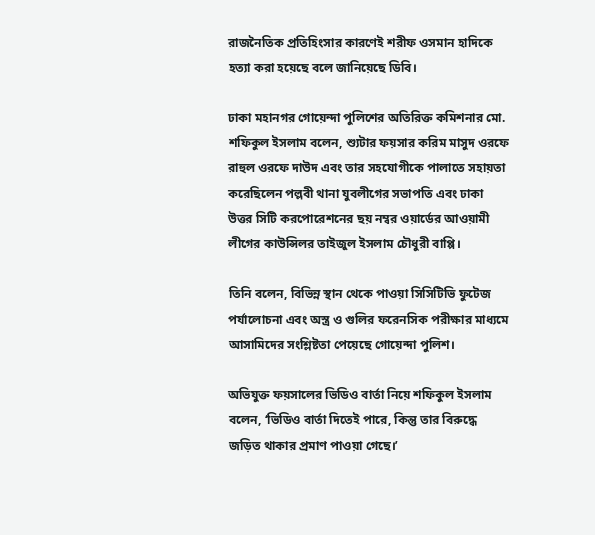রাজনৈতিক প্রতিহিংসার কারণেই শরীফ ওসমান হাদিকে হত্যা করা হয়েছে বলে জানিয়েছে ডিবি।

ঢাকা মহানগর গোয়েন্দা পুলিশের অতিরিক্ত কমিশনার মো. শফিকুল ইসলাম বলেন, শ্যুটার ফয়সার করিম মাসুদ ওরফে রাহুল ওরফে দাউদ এবং তার সহযোগীকে পালাতে সহায়তা করেছিলেন পল্লবী থানা যুবলীগের সভাপতি এবং ঢাকা উত্তর সিটি করপোরেশনের ছয় নম্বর ওয়ার্ডের আওয়ামী লীগের কাউন্সিলর তাইজুল ইসলাম চৌধুরী বাপ্পি।

তিনি বলেন, বিভিন্ন স্থান থেকে পাওয়া সিসিটিভি ফুটেজ পর্যালোচনা এবং অস্ত্র ও গুলির ফরেনসিক পরীক্ষার মাধ্যমে আসামিদের সংশ্লিষ্টতা পেয়েছে গোয়েন্দা পুলিশ।

অভিযুক্ত ফয়সালের ভিডিও বার্তা নিয়ে শফিকুল ইসলাম বলেন, ‘ভিডিও বার্তা দিতেই পারে, কিন্তু তার বিরুদ্ধে জড়িত থাকার প্রমাণ পাওয়া গেছে।’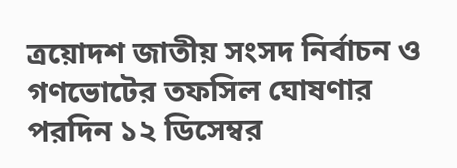ত্রয়োদশ জাতীয় সংসদ নির্বাচন ও গণভোটের তফসিল ঘোষণার পরদিন ১২ ডিসেম্বর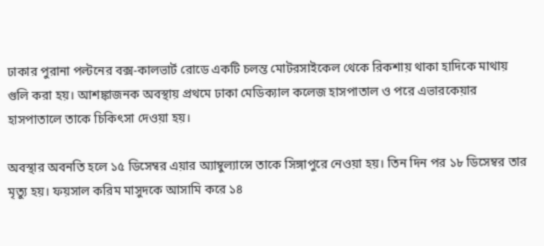ঢাকার পুরানা পল্টনের বক্স-কালভার্ট রোডে একটি চলন্ত মোটরসাইকেল থেকে রিকশায় থাকা হাদিকে মাথায় গুলি করা হয়। আশঙ্কাজনক অবস্থায় প্রথমে ঢাকা মেডিক্যাল কলেজ হাসপাতাল ও পরে এভারকেয়ার হাসপাতালে তাকে চিকিৎসা দেওয়া হয়।

অবস্থার অবনতি হলে ১৫ ডিসেম্বর এয়ার অ্যাম্বুল্যান্সে তাকে সিঙ্গাপুরে নেওয়া হয়। তিন দিন পর ১৮ ডিসেম্বর তার মৃত্যু হয়। ফয়সাল করিম মাসুদকে আসামি করে ১৪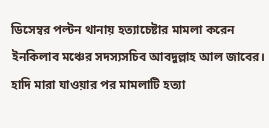ডিসেম্বর পল্টন থানায় হত্যাচেষ্টার মামলা করেন ইনকিলাব মঞ্চের সদস্যসচিব আবদুল্লাহ আল জাবের। হাদি মারা যাওয়ার পর মামলাটি হত্যা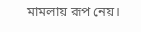মামলায় রূপ নেয়।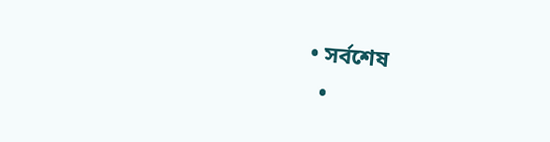• সর্বশেষ
  •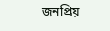জনপ্রিয়